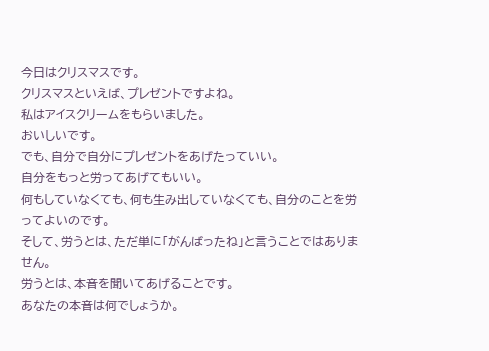今日はクリスマスです。
クリスマスといえば、プレゼントですよね。
私はアイスクリームをもらいました。
おいしいです。
でも、自分で自分にプレゼントをあげたっていい。
自分をもっと労ってあげてもいい。
何もしていなくても、何も生み出していなくても、自分のことを労ってよいのです。
そして、労うとは、ただ単に「がんばったね」と言うことではありません。
労うとは、本音を聞いてあげることです。
あなたの本音は何でしょうか。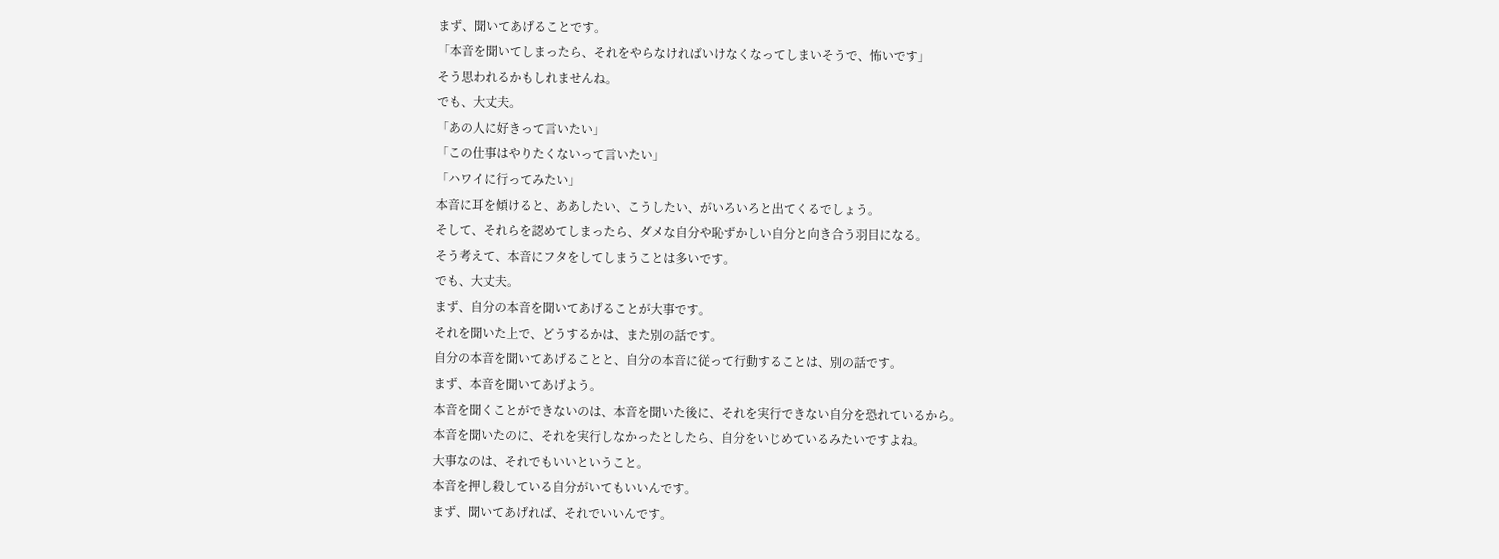まず、聞いてあげることです。
「本音を聞いてしまったら、それをやらなければいけなくなってしまいそうで、怖いです」
そう思われるかもしれませんね。
でも、大丈夫。
「あの人に好きって言いたい」
「この仕事はやりたくないって言いたい」
「ハワイに行ってみたい」
本音に耳を傾けると、ああしたい、こうしたい、がいろいろと出てくるでしょう。
そして、それらを認めてしまったら、ダメな自分や恥ずかしい自分と向き合う羽目になる。
そう考えて、本音にフタをしてしまうことは多いです。
でも、大丈夫。
まず、自分の本音を聞いてあげることが大事です。
それを聞いた上で、どうするかは、また別の話です。
自分の本音を聞いてあげることと、自分の本音に従って行動することは、別の話です。
まず、本音を聞いてあげよう。
本音を聞くことができないのは、本音を聞いた後に、それを実行できない自分を恐れているから。
本音を聞いたのに、それを実行しなかったとしたら、自分をいじめているみたいですよね。
大事なのは、それでもいいということ。
本音を押し殺している自分がいてもいいんです。
まず、聞いてあげれば、それでいいんです。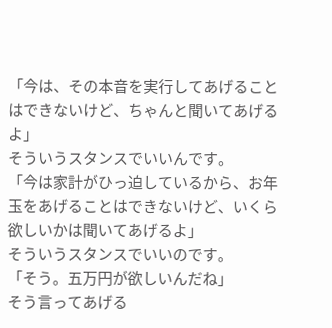「今は、その本音を実行してあげることはできないけど、ちゃんと聞いてあげるよ」
そういうスタンスでいいんです。
「今は家計がひっ迫しているから、お年玉をあげることはできないけど、いくら欲しいかは聞いてあげるよ」
そういうスタンスでいいのです。
「そう。五万円が欲しいんだね」
そう言ってあげる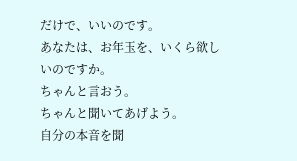だけで、いいのです。
あなたは、お年玉を、いくら欲しいのですか。
ちゃんと言おう。
ちゃんと聞いてあげよう。
自分の本音を聞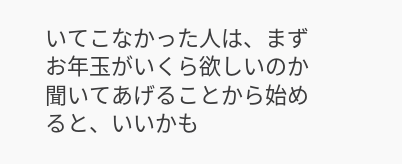いてこなかった人は、まずお年玉がいくら欲しいのか聞いてあげることから始めると、いいかも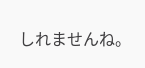しれませんね。